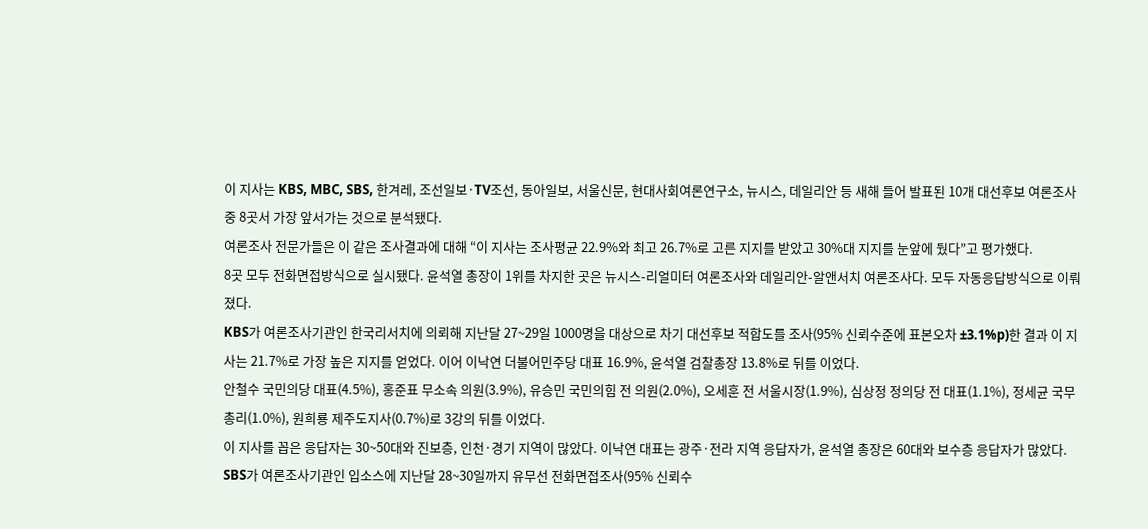이 지사는 KBS, MBC, SBS, 한겨레, 조선일보·TV조선, 동아일보, 서울신문, 현대사회여론연구소, 뉴시스, 데일리안 등 새해 들어 발표된 10개 대선후보 여론조사 중 8곳서 가장 앞서가는 것으로 분석됐다.
여론조사 전문가들은 이 같은 조사결과에 대해 “이 지사는 조사평균 22.9%와 최고 26.7%로 고른 지지를 받았고 30%대 지지를 눈앞에 뒀다”고 평가했다.
8곳 모두 전화면접방식으로 실시됐다. 윤석열 총장이 1위를 차지한 곳은 뉴시스-리얼미터 여론조사와 데일리안-알앤서치 여론조사다. 모두 자동응답방식으로 이뤄졌다.
KBS가 여론조사기관인 한국리서치에 의뢰해 지난달 27~29일 1000명을 대상으로 차기 대선후보 적합도를 조사(95% 신뢰수준에 표본오차 ±3.1%p)한 결과 이 지사는 21.7%로 가장 높은 지지를 얻었다. 이어 이낙연 더불어민주당 대표 16.9%, 윤석열 검찰총장 13.8%로 뒤를 이었다.
안철수 국민의당 대표(4.5%), 홍준표 무소속 의원(3.9%), 유승민 국민의힘 전 의원(2.0%), 오세훈 전 서울시장(1.9%), 심상정 정의당 전 대표(1.1%), 정세균 국무총리(1.0%), 원희룡 제주도지사(0.7%)로 3강의 뒤를 이었다.
이 지사를 꼽은 응답자는 30~50대와 진보층, 인천·경기 지역이 많았다. 이낙연 대표는 광주·전라 지역 응답자가, 윤석열 총장은 60대와 보수층 응답자가 많았다.
SBS가 여론조사기관인 입소스에 지난달 28~30일까지 유무선 전화면접조사(95% 신뢰수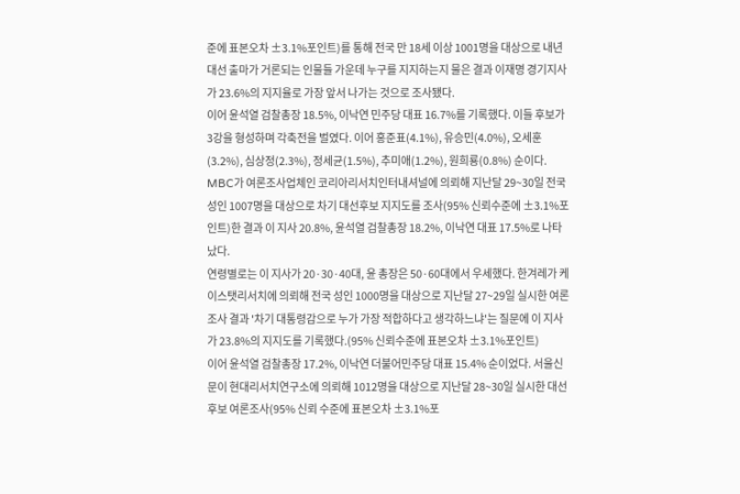준에 표본오차 ±3.1%포인트)를 통해 전국 만 18세 이상 1001명을 대상으로 내년 대선 출마가 거론되는 인물들 가운데 누구를 지지하는지 물은 결과 이재명 경기지사가 23.6%의 지지율로 가장 앞서 나가는 것으로 조사됐다.
이어 윤석열 검찰총장 18.5%, 이낙연 민주당 대표 16.7%를 기록했다. 이들 후보가 3강을 형성하며 각축전을 벌였다. 이어 홍준표(4.1%), 유승민(4.0%), 오세훈(3.2%), 심상정(2.3%), 정세균(1.5%), 추미애(1.2%), 원희룡(0.8%) 순이다.
MBC가 여론조사업체인 코리아리서치인터내셔널에 의뢰해 지난달 29~30일 전국 성인 1007명을 대상으로 차기 대선후보 지지도를 조사(95% 신뢰수준에 ±3.1%포인트)한 결과 이 지사 20.8%, 윤석열 검찰총장 18.2%, 이낙연 대표 17.5%로 나타났다.
연령별로는 이 지사가 20·30·40대, 윤 총장은 50·60대에서 우세했다. 한겨레가 케이스탯리서치에 의뢰해 전국 성인 1000명을 대상으로 지난달 27~29일 실시한 여론조사 결과 '차기 대통령감으로 누가 가장 적합하다고 생각하느냐'는 질문에 이 지사가 23.8%의 지지도를 기록했다.(95% 신뢰수준에 표본오차 ±3.1%포인트)
이어 윤석열 검찰총장 17.2%, 이낙연 더불어민주당 대표 15.4% 순이었다. 서울신문이 현대리서치연구소에 의뢰해 1012명을 대상으로 지난달 28~30일 실시한 대선후보 여론조사(95% 신뢰 수준에 표본오차 ±3.1%포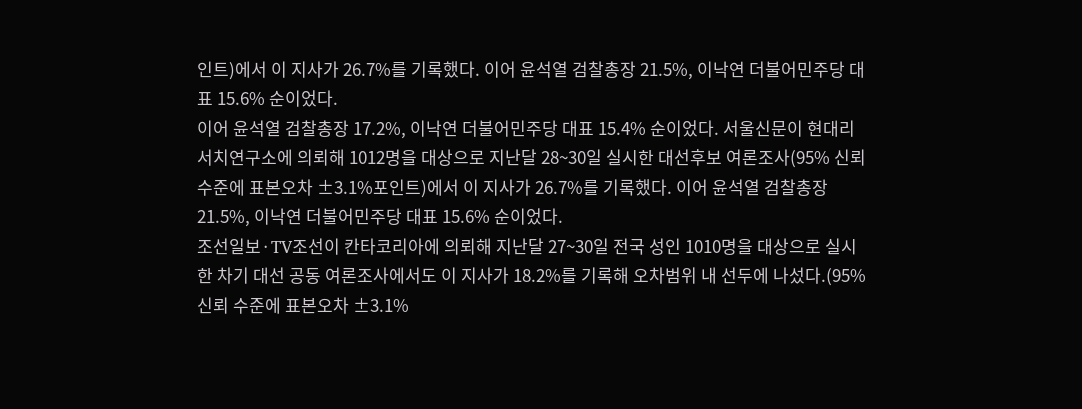인트)에서 이 지사가 26.7%를 기록했다. 이어 윤석열 검찰총장 21.5%, 이낙연 더불어민주당 대표 15.6% 순이었다.
이어 윤석열 검찰총장 17.2%, 이낙연 더불어민주당 대표 15.4% 순이었다. 서울신문이 현대리서치연구소에 의뢰해 1012명을 대상으로 지난달 28~30일 실시한 대선후보 여론조사(95% 신뢰 수준에 표본오차 ±3.1%포인트)에서 이 지사가 26.7%를 기록했다. 이어 윤석열 검찰총장 21.5%, 이낙연 더불어민주당 대표 15.6% 순이었다.
조선일보·TV조선이 칸타코리아에 의뢰해 지난달 27~30일 전국 성인 1010명을 대상으로 실시한 차기 대선 공동 여론조사에서도 이 지사가 18.2%를 기록해 오차범위 내 선두에 나섰다.(95% 신뢰 수준에 표본오차 ±3.1%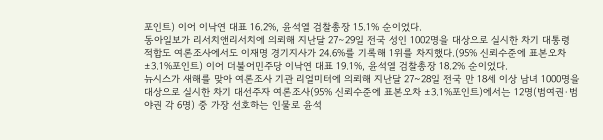포인트) 이어 이낙연 대표 16.2%, 윤석열 검찰총장 15.1% 순이었다.
동아일보가 리서치앤리서치에 의뢰해 지난달 27∼29일 전국 성인 1002명을 대상으로 실시한 차기 대통령 적합도 여론조사에서도 이재명 경기지사가 24.6%를 기록해 1위를 차지했다.(95% 신뢰수준에 표본오차 ±3.1%포인트) 이어 더불어민주당 이낙연 대표 19.1%, 윤석열 검찰총장 18.2% 순이었다.
뉴시스가 새해를 맞아 여론조사 기관 리얼미터에 의뢰해 지난달 27~28일 전국 만 18세 이상 남녀 1000명을 대상으로 실시한 차기 대선주자 여론조사(95% 신뢰수준에 표본오차 ±3.1%포인트)에서는 12명(범여권·범야권 각 6명) 중 가장 선호하는 인물로 윤석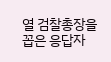열 검찰총장을 꼽은 응답자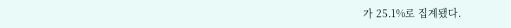가 25.1%로 집계됐다.